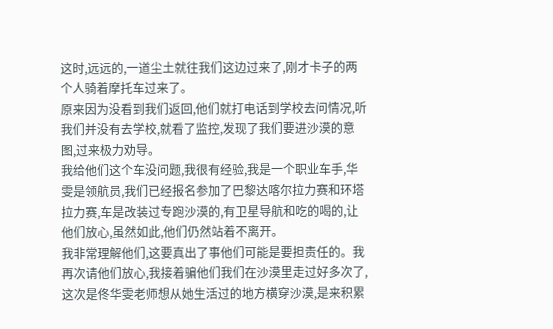这时,远远的,一道尘土就往我们这边过来了,刚才卡子的两个人骑着摩托车过来了。
原来因为没看到我们返回,他们就打电话到学校去问情况,听我们并没有去学校,就看了监控,发现了我们要进沙漠的意图,过来极力劝导。
我给他们这个车没问题,我很有经验,我是一个职业车手,华雯是领航员,我们已经报名参加了巴黎达喀尔拉力赛和环塔拉力赛,车是改装过专跑沙漠的,有卫星导航和吃的喝的,让他们放心,虽然如此,他们仍然站着不离开。
我非常理解他们,这要真出了事他们可能是要担责任的。我再次请他们放心,我接着骗他们我们在沙漠里走过好多次了,这次是佟华雯老师想从她生活过的地方横穿沙漠,是来积累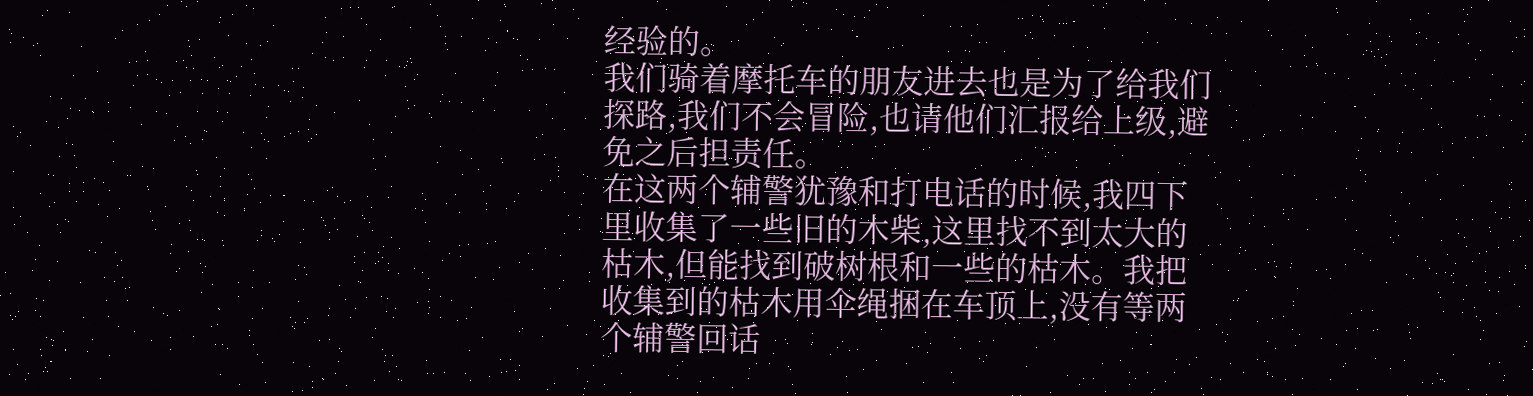经验的。
我们骑着摩托车的朋友进去也是为了给我们探路,我们不会冒险,也请他们汇报给上级,避免之后担责任。
在这两个辅警犹豫和打电话的时候,我四下里收集了一些旧的木柴,这里找不到太大的枯木,但能找到破树根和一些的枯木。我把收集到的枯木用伞绳捆在车顶上,没有等两个辅警回话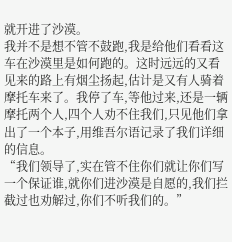就开进了沙漠。
我并不是想不管不鼓跑,我是给他们看看这车在沙漠里是如何跑的。这时远远的又看见来的路上有烟尘扬起,估计是又有人骑着摩托车来了。我停了车,等他过来,还是一辆摩托两个人,四个人劝不住我们,只见他们拿出了一个本子,用维吾尔语记录了我们详细的信息。
“我们领导了,实在管不住你们就让你们写一个保证谁,就你们进沙漠是自愿的,我们拦截过也劝解过,你们不听我们的。”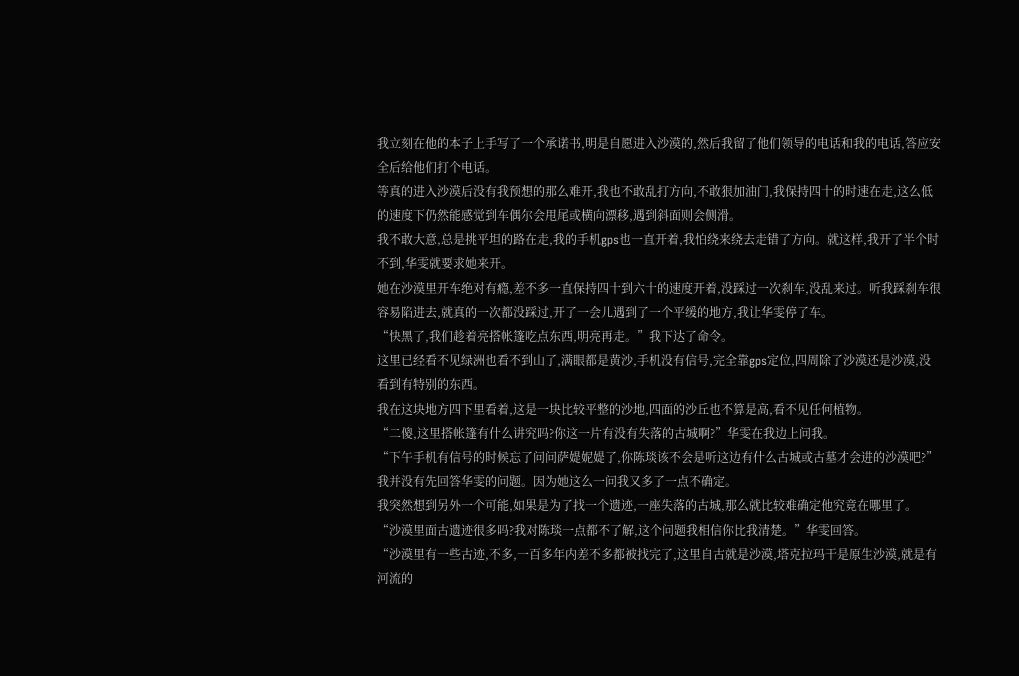我立刻在他的本子上手写了一个承诺书,明是自愿进入沙漠的,然后我留了他们领导的电话和我的电话,答应安全后给他们打个电话。
等真的进入沙漠后没有我预想的那么难开,我也不敢乱打方向,不敢狠加油门,我保持四十的时速在走,这么低的速度下仍然能感觉到车偶尔会甩尾或横向漂移,遇到斜面则会侧滑。
我不敢大意,总是挑平坦的路在走,我的手机gps也一直开着,我怕绕来绕去走错了方向。就这样,我开了半个时不到,华雯就要求她来开。
她在沙漠里开车绝对有瘾,差不多一直保持四十到六十的速度开着,没踩过一次刹车,没乱来过。听我踩刹车很容易陷进去,就真的一次都没踩过,开了一会儿遇到了一个平缓的地方,我让华雯停了车。
“快黑了,我们趁着亮搭帐篷吃点东西,明亮再走。”我下达了命令。
这里已经看不见绿洲也看不到山了,满眼都是黄沙,手机没有信号,完全靠gps定位,四周除了沙漠还是沙漠,没看到有特别的东西。
我在这块地方四下里看着,这是一块比较平整的沙地,四面的沙丘也不算是高,看不见任何植物。
“二傻,这里搭帐篷有什么讲究吗?你这一片有没有失落的古城啊?”华雯在我边上问我。
“下午手机有信号的时候忘了问问萨媞妮媞了,你陈琰该不会是听这边有什么古城或古墓才会进的沙漠吧?”我并没有先回答华雯的问题。因为她这么一问我又多了一点不确定。
我突然想到另外一个可能,如果是为了找一个遗迹,一座失落的古城,那么就比较难确定他究竟在哪里了。
“沙漠里面古遗迹很多吗?我对陈琰一点都不了解,这个问题我相信你比我清楚。”华雯回答。
“沙漠里有一些古迹,不多,一百多年内差不多都被找完了,这里自古就是沙漠,塔克拉玛干是原生沙漠,就是有河流的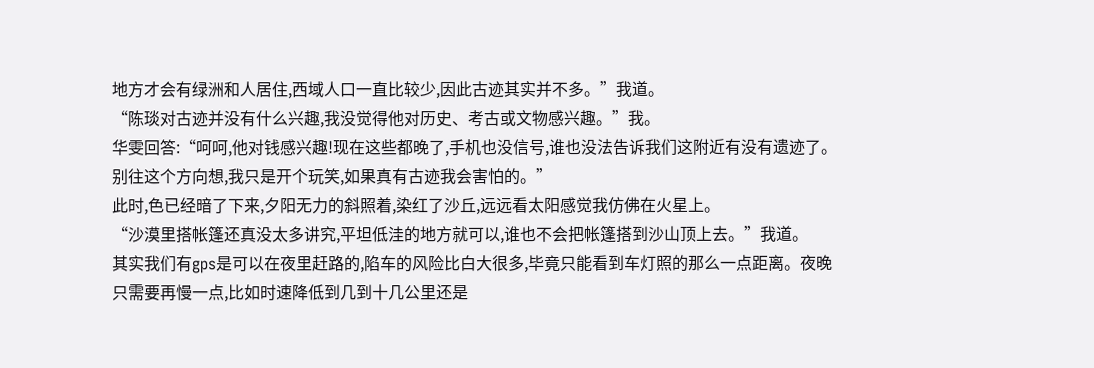地方才会有绿洲和人居住,西域人口一直比较少,因此古迹其实并不多。”我道。
“陈琰对古迹并没有什么兴趣,我没觉得他对历史、考古或文物感兴趣。”我。
华雯回答:“呵呵,他对钱感兴趣!现在这些都晚了,手机也没信号,谁也没法告诉我们这附近有没有遗迹了。别往这个方向想,我只是开个玩笑,如果真有古迹我会害怕的。”
此时,色已经暗了下来,夕阳无力的斜照着,染红了沙丘,远远看太阳感觉我仿佛在火星上。
“沙漠里搭帐篷还真没太多讲究,平坦低洼的地方就可以,谁也不会把帐篷搭到沙山顶上去。”我道。
其实我们有gps是可以在夜里赶路的,陷车的风险比白大很多,毕竟只能看到车灯照的那么一点距离。夜晚只需要再慢一点,比如时速降低到几到十几公里还是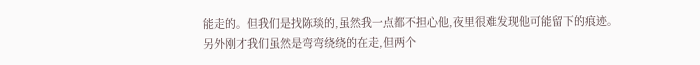能走的。但我们是找陈琰的,虽然我一点都不担心他,夜里很难发现他可能留下的痕迹。
另外刚才我们虽然是弯弯绕绕的在走,但两个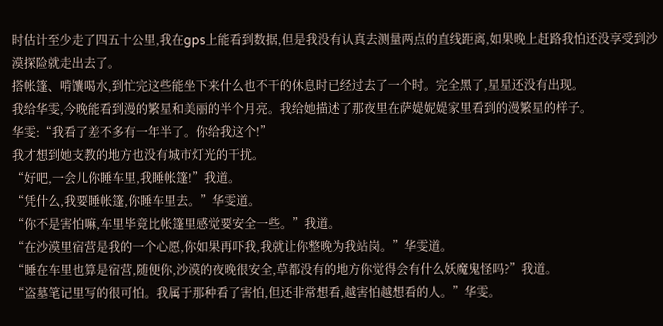时估计至少走了四五十公里,我在gps上能看到数据,但是我没有认真去测量两点的直线距离,如果晚上赶路我怕还没享受到沙漠探险就走出去了。
搭帐篷、啃馕喝水,到忙完这些能坐下来什么也不干的休息时已经过去了一个时。完全黑了,星星还没有出现。
我给华雯,今晚能看到漫的繁星和美丽的半个月亮。我给她描述了那夜里在萨媞妮媞家里看到的漫繁星的样子。
华雯:“我看了差不多有一年半了。你给我这个!”
我才想到她支教的地方也没有城市灯光的干扰。
“好吧,一会儿你睡车里,我睡帐篷!”我道。
“凭什么,我要睡帐篷,你睡车里去。”华雯道。
“你不是害怕嘛,车里毕竟比帐篷里感觉要安全一些。”我道。
“在沙漠里宿营是我的一个心愿,你如果再吓我,我就让你整晚为我站岗。”华雯道。
“睡在车里也算是宿营,随便你,沙漠的夜晚很安全,草都没有的地方你觉得会有什么妖魔鬼怪吗?”我道。
“盗墓笔记里写的很可怕。我属于那种看了害怕,但还非常想看,越害怕越想看的人。”华雯。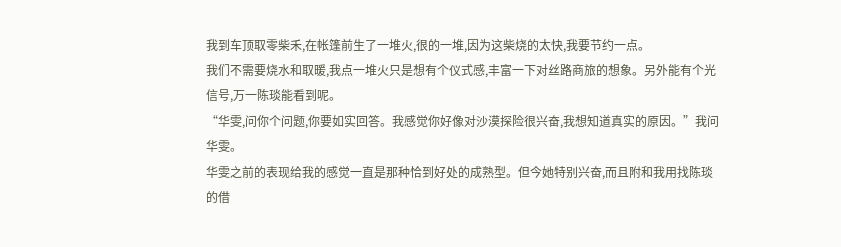我到车顶取零柴禾,在帐篷前生了一堆火,很的一堆,因为这柴烧的太快,我要节约一点。
我们不需要烧水和取暖,我点一堆火只是想有个仪式感,丰富一下对丝路商旅的想象。另外能有个光信号,万一陈琰能看到呢。
“华雯,问你个问题,你要如实回答。我感觉你好像对沙漠探险很兴奋,我想知道真实的原因。”我问华雯。
华雯之前的表现给我的感觉一直是那种恰到好处的成熟型。但今她特别兴奋,而且附和我用找陈琰的借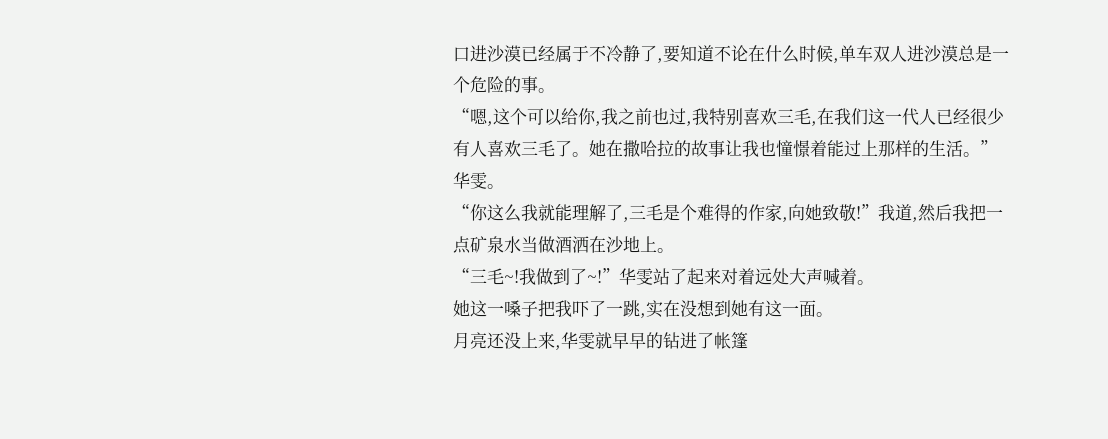口进沙漠已经属于不冷静了,要知道不论在什么时候,单车双人进沙漠总是一个危险的事。
“嗯,这个可以给你,我之前也过,我特别喜欢三毛,在我们这一代人已经很少有人喜欢三毛了。她在撒哈拉的故事让我也憧憬着能过上那样的生活。”华雯。
“你这么我就能理解了,三毛是个难得的作家,向她致敬!”我道,然后我把一点矿泉水当做酒洒在沙地上。
“三毛~!我做到了~!”华雯站了起来对着远处大声喊着。
她这一嗓子把我吓了一跳,实在没想到她有这一面。
月亮还没上来,华雯就早早的钻进了帐篷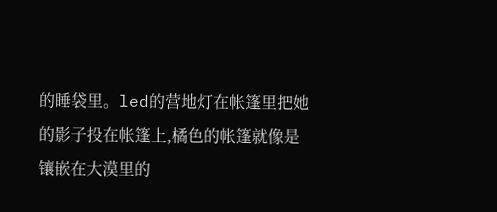的睡袋里。led的营地灯在帐篷里把她的影子投在帐篷上,橘色的帐篷就像是镶嵌在大漠里的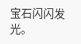宝石闪闪发光。